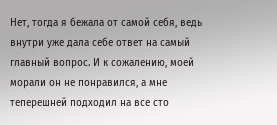Нет, тогда я бежала от самой себя, ведь внутри уже дала себе ответ на самый главный вопрос. И к сожалению, моей морали он не понравился, а мне теперешней подходил на все сто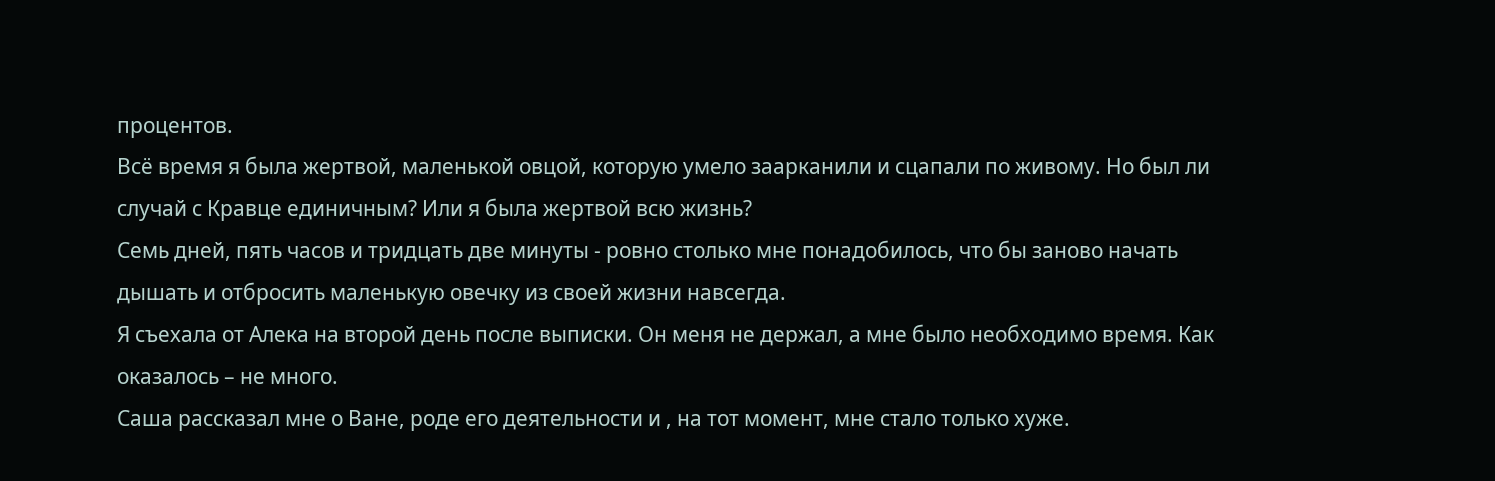процентов.
Всё время я была жертвой, маленькой овцой, которую умело заарканили и сцапали по живому. Но был ли случай с Кравце единичным? Или я была жертвой всю жизнь?
Семь дней, пять часов и тридцать две минуты - ровно столько мне понадобилось, что бы заново начать дышать и отбросить маленькую овечку из своей жизни навсегда.
Я съехала от Алека на второй день после выписки. Он меня не держал, а мне было необходимо время. Как оказалось – не много.
Саша рассказал мне о Ване, роде его деятельности и , на тот момент, мне стало только хуже.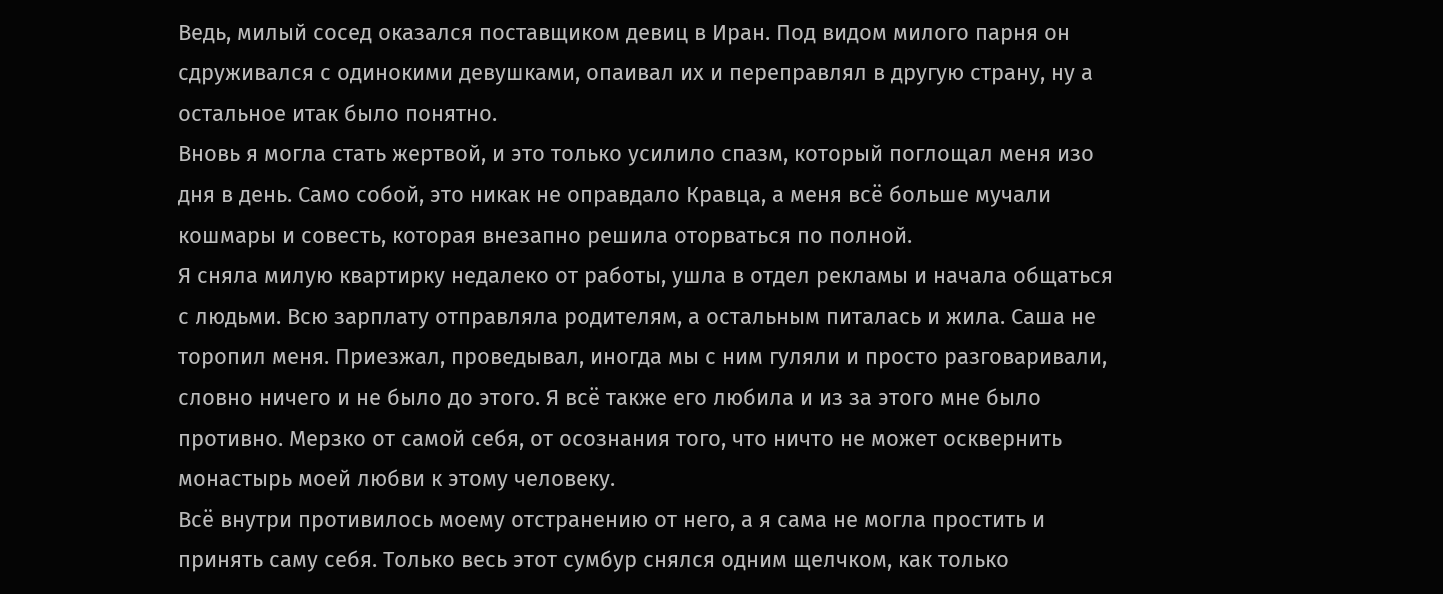Ведь, милый сосед оказался поставщиком девиц в Иран. Под видом милого парня он сдруживался с одинокими девушками, опаивал их и переправлял в другую страну, ну а остальное итак было понятно.
Вновь я могла стать жертвой, и это только усилило спазм, который поглощал меня изо дня в день. Само собой, это никак не оправдало Кравца, а меня всё больше мучали кошмары и совесть, которая внезапно решила оторваться по полной.
Я сняла милую квартирку недалеко от работы, ушла в отдел рекламы и начала общаться с людьми. Всю зарплату отправляла родителям, а остальным питалась и жила. Саша не торопил меня. Приезжал, проведывал, иногда мы с ним гуляли и просто разговаривали, словно ничего и не было до этого. Я всё также его любила и из за этого мне было противно. Мерзко от самой себя, от осознания того, что ничто не может осквернить монастырь моей любви к этому человеку.
Всё внутри противилось моему отстранению от него, а я сама не могла простить и принять саму себя. Только весь этот сумбур снялся одним щелчком, как только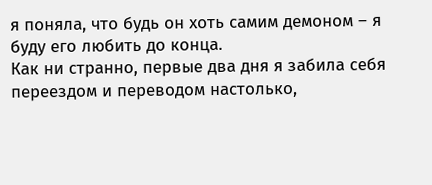я поняла, что будь он хоть самим демоном – я буду его любить до конца.
Как ни странно, первые два дня я забила себя переездом и переводом настолько,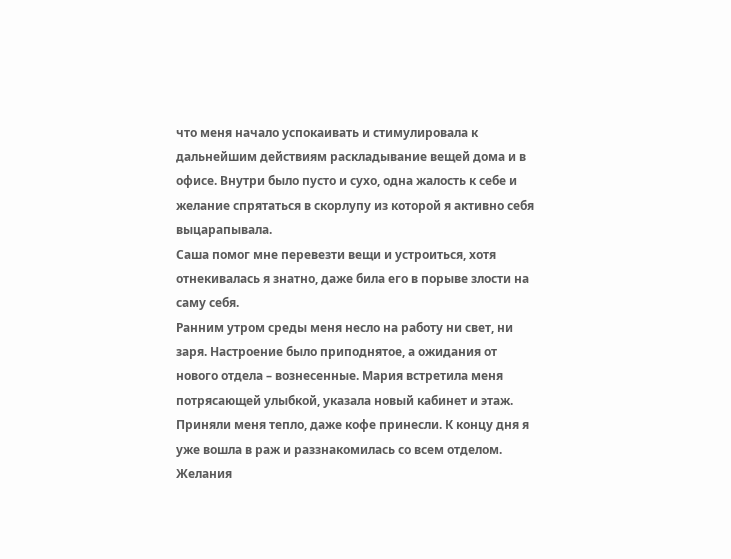что меня начало успокаивать и стимулировала к дальнейшим действиям раскладывание вещей дома и в офисе. Внутри было пусто и сухо, одна жалость к себе и желание спрятаться в скорлупу из которой я активно себя выцарапывала.
Саша помог мне перевезти вещи и устроиться, хотя отнекивалась я знатно, даже била его в порыве злости на саму себя.
Ранним утром среды меня несло на работу ни свет, ни заря. Настроение было приподнятое, а ожидания от нового отдела – вознесенные. Мария встретила меня потрясающей улыбкой, указала новый кабинет и этаж. Приняли меня тепло, даже кофе принесли. К концу дня я уже вошла в раж и раззнакомилась со всем отделом. Желания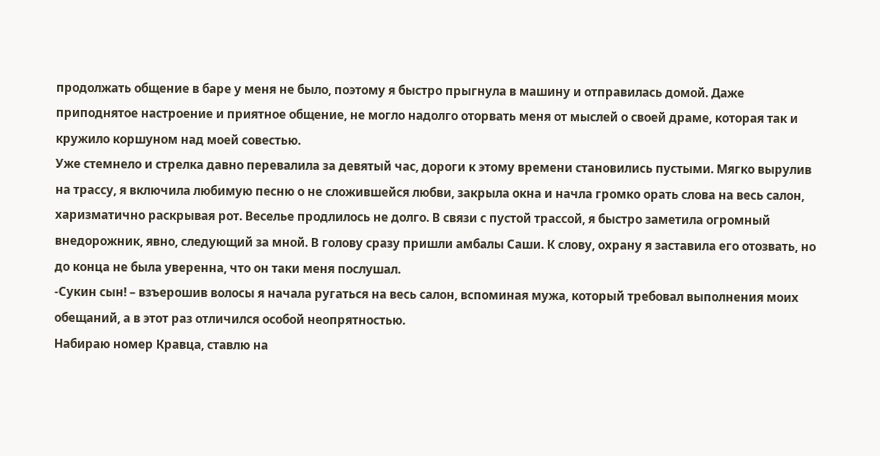продолжать общение в баре у меня не было, поэтому я быстро прыгнула в машину и отправилась домой. Даже приподнятое настроение и приятное общение, не могло надолго оторвать меня от мыслей о своей драме, которая так и кружило коршуном над моей совестью.
Уже стемнело и стрелка давно перевалила за девятый час, дороги к этому времени становились пустыми. Мягко вырулив на трассу, я включила любимую песню о не сложившейся любви, закрыла окна и начла громко орать слова на весь салон, харизматично раскрывая рот. Веселье продлилось не долго. В связи с пустой трассой, я быстро заметила огромный внедорожник, явно, следующий за мной. В голову сразу пришли амбалы Саши. К слову, охрану я заставила его отозвать, но до конца не была уверенна, что он таки меня послушал.
-Сукин сын! – взъерошив волосы я начала ругаться на весь салон, вспоминая мужа, который требовал выполнения моих обещаний, а в этот раз отличился особой неопрятностью.
Набираю номер Кравца, ставлю на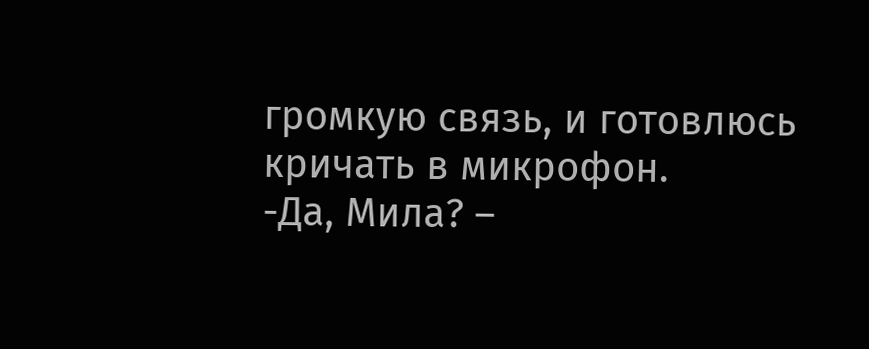громкую связь, и готовлюсь кричать в микрофон.
-Да, Мила? –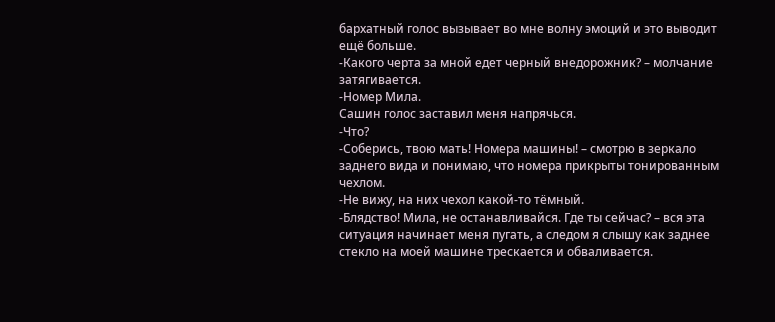бархатный голос вызывает во мне волну эмоций и это выводит ещё больше.
-Какого черта за мной едет черный внедорожник? – молчание затягивается.
-Номер Мила.
Сашин голос заставил меня напрячься.
-Что?
-Соберись, твою мать! Номера машины! – смотрю в зеркало заднего вида и понимаю, что номера прикрыты тонированным чехлом.
-Не вижу, на них чехол какой-то тёмный.
-Блядство! Мила, не останавливайся. Где ты сейчас? – вся эта ситуация начинает меня пугать, а следом я слышу как заднее стекло на моей машине трескается и обваливается.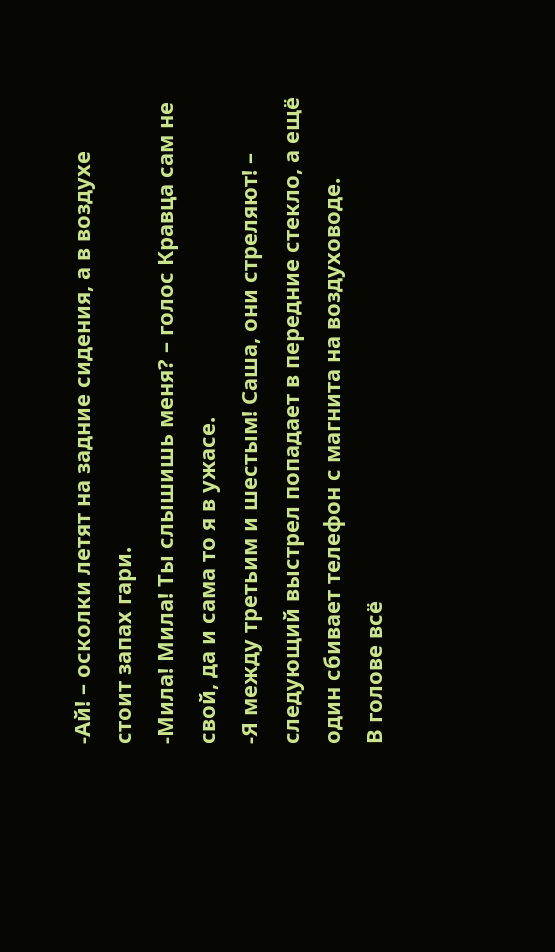-Ай! – осколки летят на задние сидения, а в воздухе стоит запах гари.
-Мила! Мила! Ты слышишь меня? – голос Кравца сам не свой, да и сама то я в ужасе.
-Я между третьим и шестым! Саша, они стреляют! – следующий выстрел попадает в передние стекло, а ещё один сбивает телефон с магнита на воздуховоде.
В голове всё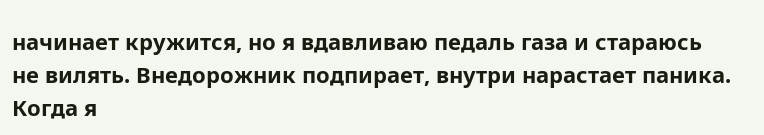начинает кружится, но я вдавливаю педаль газа и стараюсь не вилять. Внедорожник подпирает, внутри нарастает паника. Когда я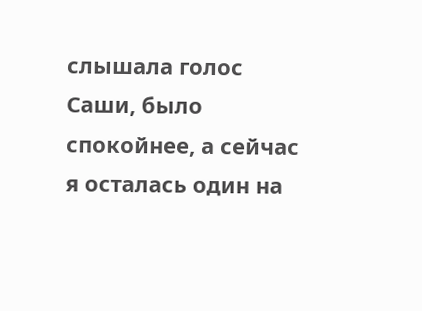слышала голос Саши, было спокойнее, а сейчас я осталась один на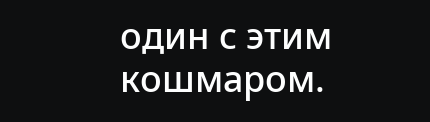один с этим кошмаром.